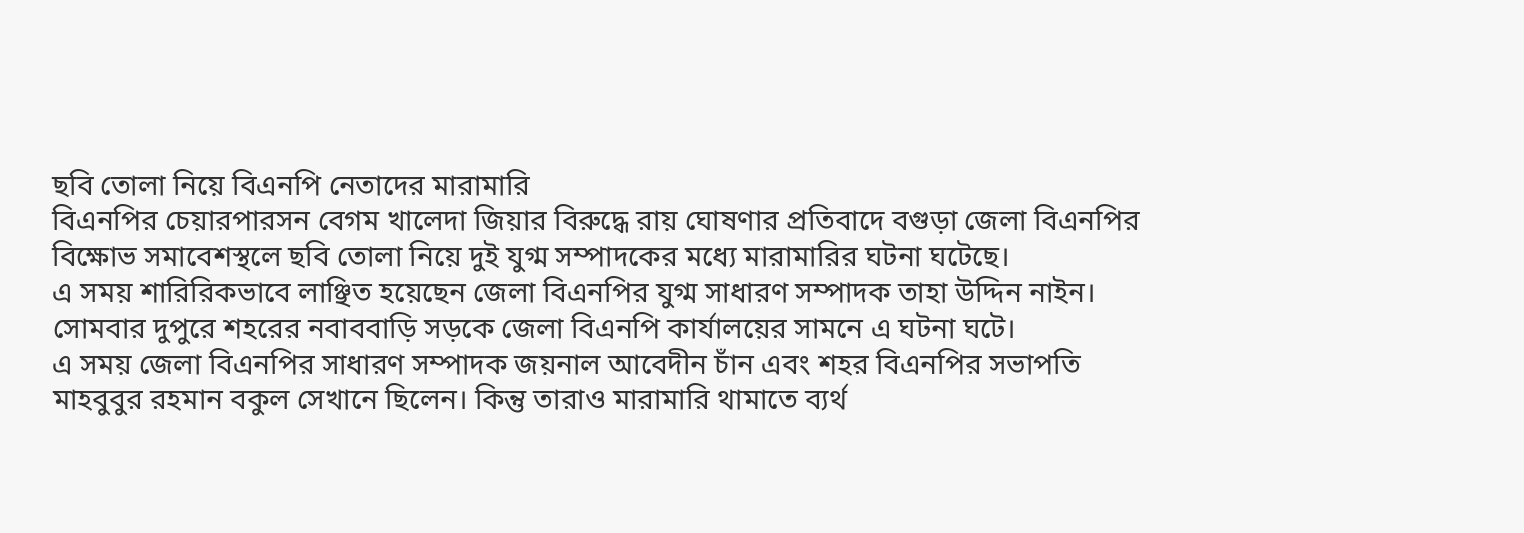ছবি তোলা নিয়ে বিএনপি নেতাদের মারামারি
বিএনপির চেয়ারপারসন বেগম খালেদা জিয়ার বিরুদ্ধে রায় ঘোষণার প্রতিবাদে বগুড়া জেলা বিএনপির বিক্ষোভ সমাবেশস্থলে ছবি তোলা নিয়ে দুই যুগ্ম সম্পাদকের মধ্যে মারামারির ঘটনা ঘটেছে।
এ সময় শারিরিকভাবে লাঞ্ছিত হয়েছেন জেলা বিএনপির যুগ্ম সাধারণ সম্পাদক তাহা উদ্দিন নাইন। সোমবার দুপুরে শহরের নবাববাড়ি সড়কে জেলা বিএনপি কার্যালয়ের সামনে এ ঘটনা ঘটে।
এ সময় জেলা বিএনপির সাধারণ সম্পাদক জয়নাল আবেদীন চাঁন এবং শহর বিএনপির সভাপতি মাহবুবুর রহমান বকুল সেখানে ছিলেন। কিন্তু তারাও মারামারি থামাতে ব্যর্থ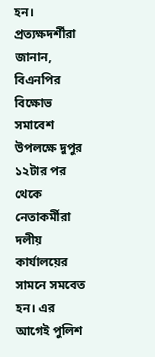হন।
প্রত্যক্ষদর্শীরা জানান, বিএনপির বিক্ষোভ সমাবেশ উপলক্ষে দুপুর ১২টার পর থেকে নেতাকর্মীরা দলীয় কার্যালয়ের সামনে সমবেত হন। এর আগেই পুলিশ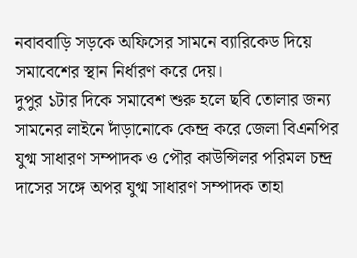নবাববাড়ি সড়কে অফিসের সামনে ব্যারিকেড দিয়ে সমাবেশের স্থান নির্ধারণ করে দেয়।
দুপুর ১টার দিকে সমাবেশ শুরু হলে ছবি তোলার জন্য সামনের লাইনে দাঁড়ানোকে কেন্দ্র করে জেলা বিএনপির যুগ্ম সাধারণ সম্পাদক ও পৌর কাউন্সিলর পরিমল চন্দ্র দাসের সঙ্গে অপর যুগ্ম সাধারণ সম্পাদক তাহা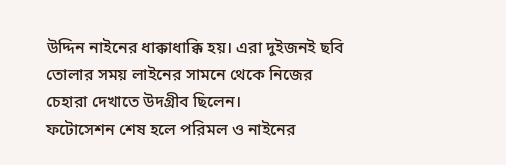উদ্দিন নাইনের ধাক্কাধাক্কি হয়। এরা দুইজনই ছবি তোলার সময় লাইনের সামনে থেকে নিজের চেহারা দেখাতে উদগ্রীব ছিলেন।
ফটোসেশন শেষ হলে পরিমল ও নাইনের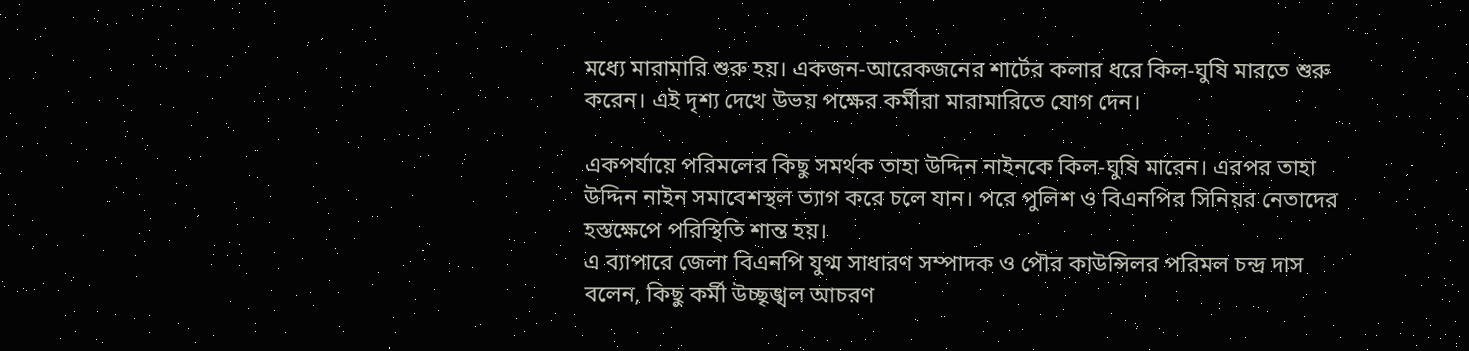মধ্যে মারামারি শুরু হয়। একজন-আরেকজনের শার্টের কলার ধরে কিল-ঘুষি মারতে শুরু করেন। এই দৃশ্য দেখে উভয় পক্ষের কর্মীরা মারামারিতে যোগ দেন।

একপর্যায়ে পরিমলের কিছু সমর্থক তাহা উদ্দিন নাইনকে কিল-ঘুষি মারেন। এরপর তাহা উদ্দিন নাইন সমাবেশস্থল ত্যাগ করে চলে যান। পরে পুলিশ ও বিএনপির সিনিয়র নেতাদের হস্তক্ষেপে পরিস্থিতি শান্ত হয়।
এ ব্যাপারে জেলা বিএনপি যুগ্ম সাধারণ সম্পাদক ও পৌর কাউন্সিলর পরিমল চন্দ্র দাস বলেন, কিছু কর্মী উচ্ছৃঙ্খল আচরণ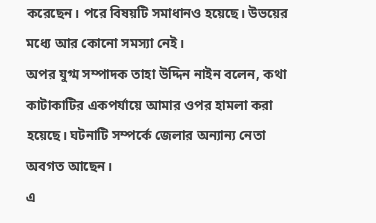করেছেন। পরে বিষয়টি সমাধানও হয়েছে। উভয়ের মধ্যে আর কোনো সমস্যা নেই।
অপর যুগ্ম সম্পাদক তাহা উদ্দিন নাইন বলেন, কথা কাটাকাটির একপর্যায়ে আমার ওপর হামলা করা হয়েছে। ঘটনাটি সম্পর্কে জেলার অন্যান্য নেতা অবগত আছেন।
এ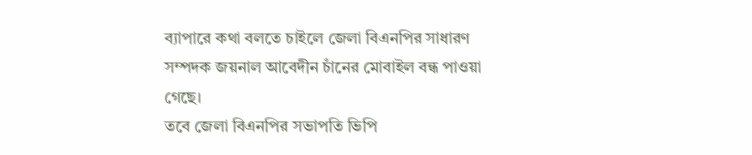ব্যাপারে কথা বলতে চাইলে জেলা বিএনপির সাধারণ সম্পদক জয়নাল আবেদীন চাঁনের মোবাইল বন্ধ পাওয়া গেছে।
তবে জেলা বিএনপির সভাপতি ভিপি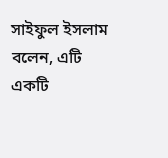সাইফুল ইসলাম বলেন, এটি একটি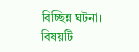বিচ্ছিন্ন ঘটনা। বিষয়টি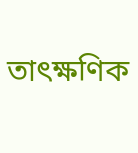তাৎক্ষণিক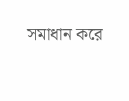সমাধান করে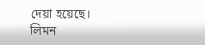দেয়া হয়েছে।
লিমন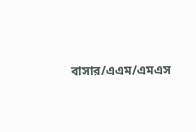বাসার/এএম/এমএস